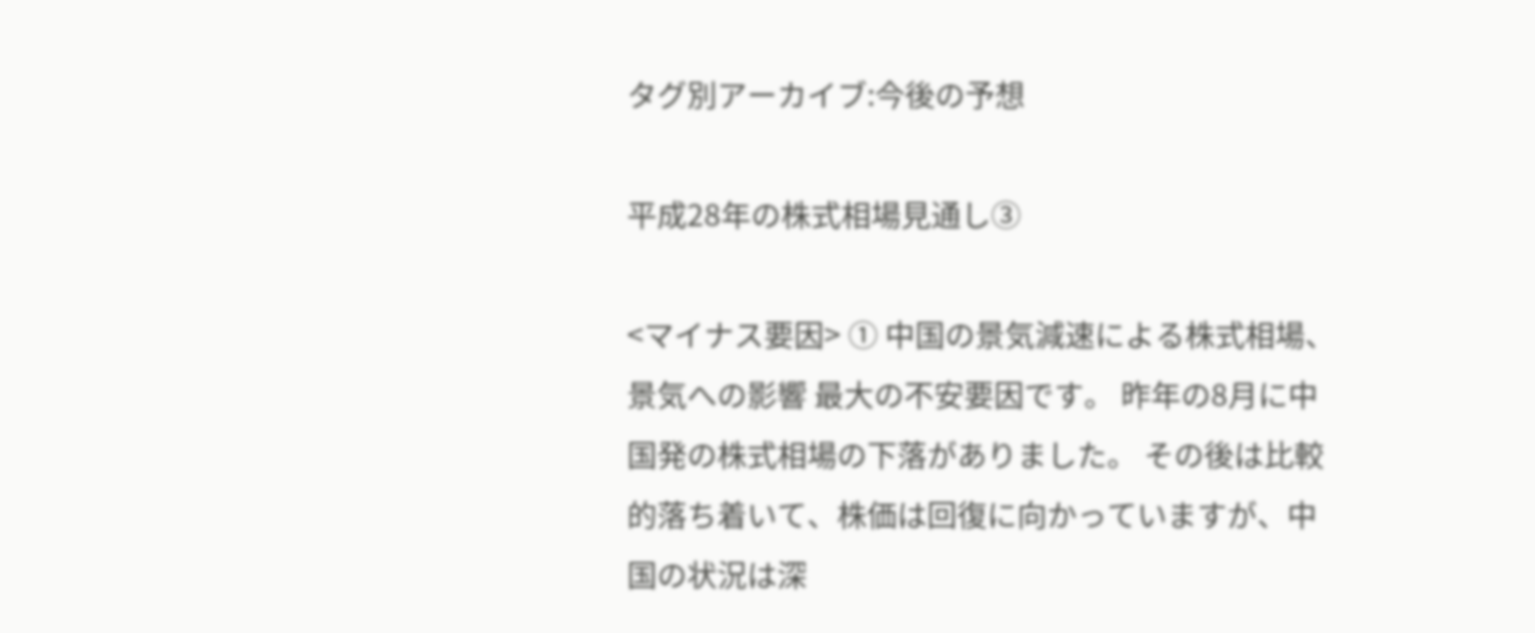タグ別アーカイブ:今後の予想

平成28年の株式相場見通し③

<マイナス要因> ① 中国の景気減速による株式相場、景気への影響 最大の不安要因です。 昨年の8月に中国発の株式相場の下落がありました。 その後は比較的落ち着いて、株価は回復に向かっていますが、中国の状況は深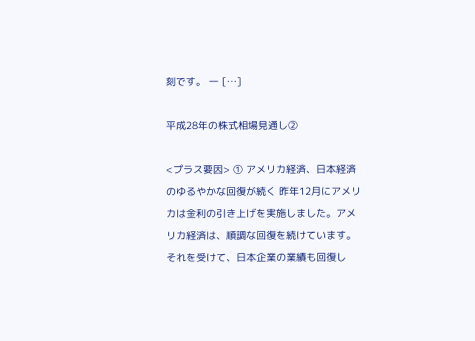刻です。 一 […]

平成28年の株式相場見通し②

<プラス要因> ① アメリカ経済、日本経済のゆるやかな回復が続く 昨年12月にアメリカは金利の引き上げを実施しました。アメリカ経済は、順調な回復を続けています。 それを受けて、日本企業の業績も回復し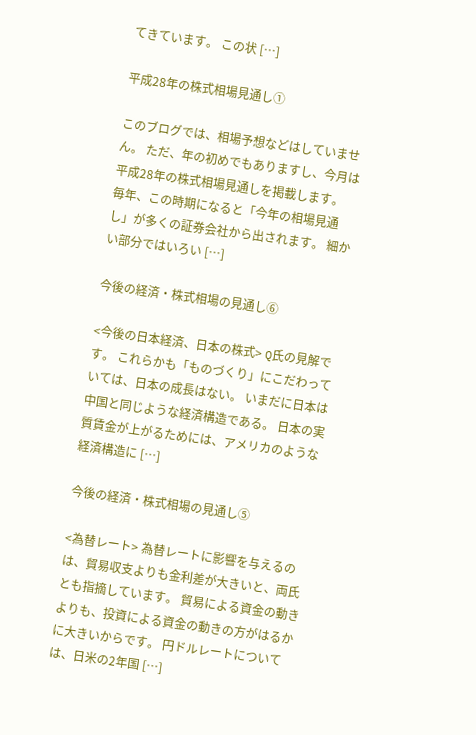てきています。 この状 […]

平成28年の株式相場見通し①

このブログでは、相場予想などはしていません。 ただ、年の初めでもありますし、今月は平成28年の株式相場見通しを掲載します。 毎年、この時期になると「今年の相場見通し」が多くの証券会社から出されます。 細かい部分ではいろい […]

今後の経済・株式相場の見通し⑥

<今後の日本経済、日本の株式> Q氏の見解です。 これらかも「ものづくり」にこだわっていては、日本の成長はない。 いまだに日本は中国と同じような経済構造である。 日本の実質賃金が上がるためには、アメリカのような経済構造に […]

今後の経済・株式相場の見通し⑤

<為替レート> 為替レートに影響を与えるのは、貿易収支よりも金利差が大きいと、両氏とも指摘しています。 貿易による資金の動きよりも、投資による資金の動きの方がはるかに大きいからです。 円ドルレートについては、日米の2年国 […]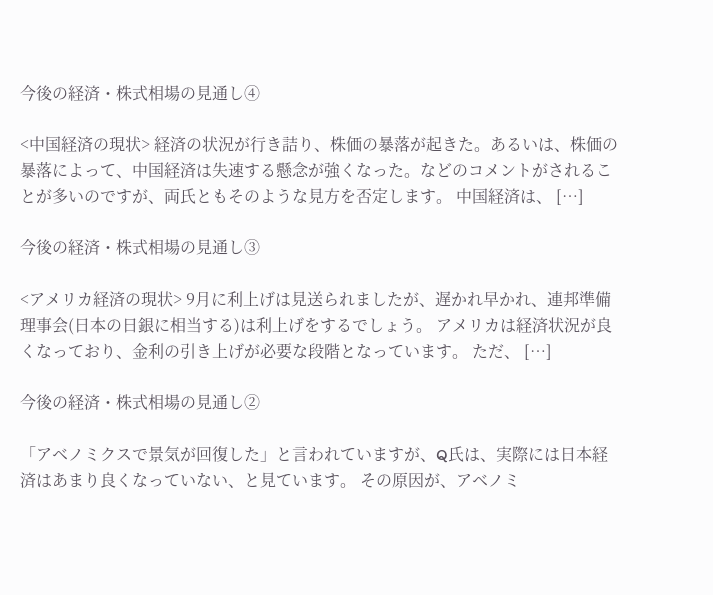今後の経済・株式相場の見通し④

<中国経済の現状> 経済の状況が行き詰り、株価の暴落が起きた。あるいは、株価の暴落によって、中国経済は失速する懸念が強くなった。などのコメントがされることが多いのですが、両氏ともそのような見方を否定します。 中国経済は、 […]

今後の経済・株式相場の見通し③

<アメリカ経済の現状> 9月に利上げは見送られましたが、遅かれ早かれ、連邦準備理事会(日本の日銀に相当する)は利上げをするでしょう。 アメリカは経済状況が良くなっており、金利の引き上げが必要な段階となっています。 ただ、 […]

今後の経済・株式相場の見通し②

「アベノミクスで景気が回復した」と言われていますが、Q氏は、実際には日本経済はあまり良くなっていない、と見ています。 その原因が、アベノミ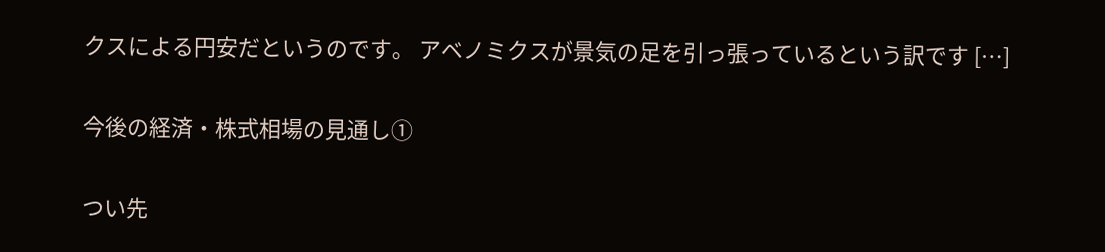クスによる円安だというのです。 アベノミクスが景気の足を引っ張っているという訳です […]

今後の経済・株式相場の見通し①

つい先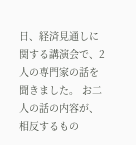日、経済見通しに関する講演会で、2人の専門家の話を聞きました。 お二人の話の内容が、相反するもの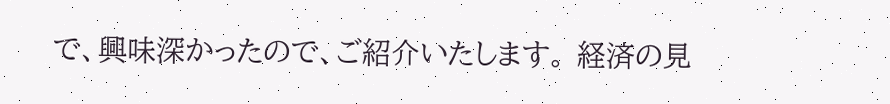で、興味深かったので、ご紹介いたします。 経済の見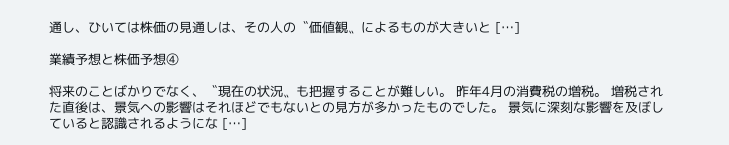通し、ひいては株価の見通しは、その人の〝価値観〟によるものが大きいと […]

業績予想と株価予想④

将来のことばかりでなく、〝現在の状況〟も把握することが難しい。 昨年4月の消費税の増税。 増税された直後は、景気への影響はそれほどでもないとの見方が多かったものでした。 景気に深刻な影響を及ぼしていると認識されるようにな […]